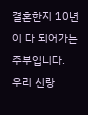결혼한지 10년이 다 되어가는 주부입니다.
우리 신랑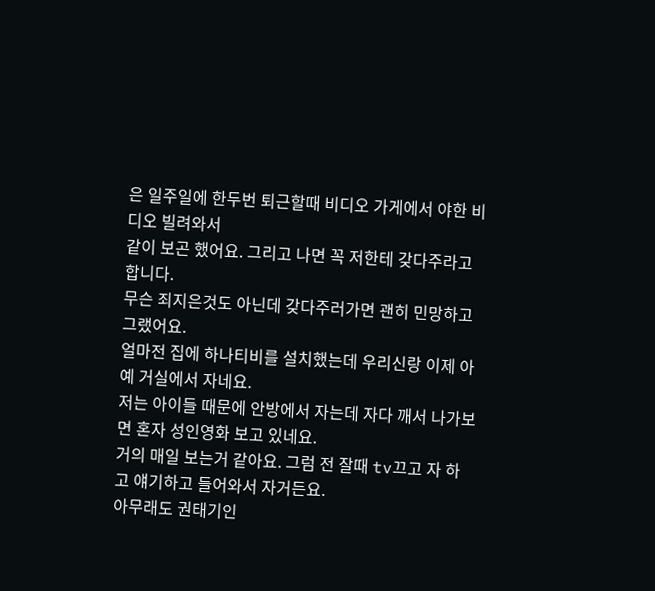은 일주일에 한두번 퇴근할때 비디오 가게에서 야한 비디오 빌려와서
같이 보곤 했어요. 그리고 나면 꼭 저한테 갖다주라고 합니다.
무슨 죄지은것도 아닌데 갖다주러가면 괜히 민망하고 그랬어요.
얼마전 집에 하나티비를 설치했는데 우리신랑 이제 아예 거실에서 자네요.
저는 아이들 때문에 안방에서 자는데 자다 깨서 나가보면 혼자 성인영화 보고 있네요.
거의 매일 보는거 같아요. 그럼 전 잘때 tv끄고 자 하고 얘기하고 들어와서 자거든요.
아무래도 권태기인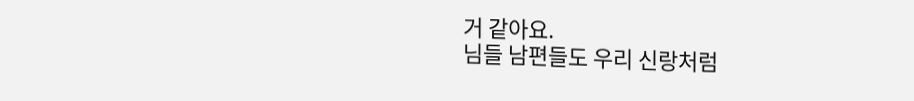거 같아요.
님들 남편들도 우리 신랑처럼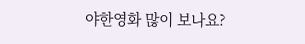야한영화 많이 보나요?